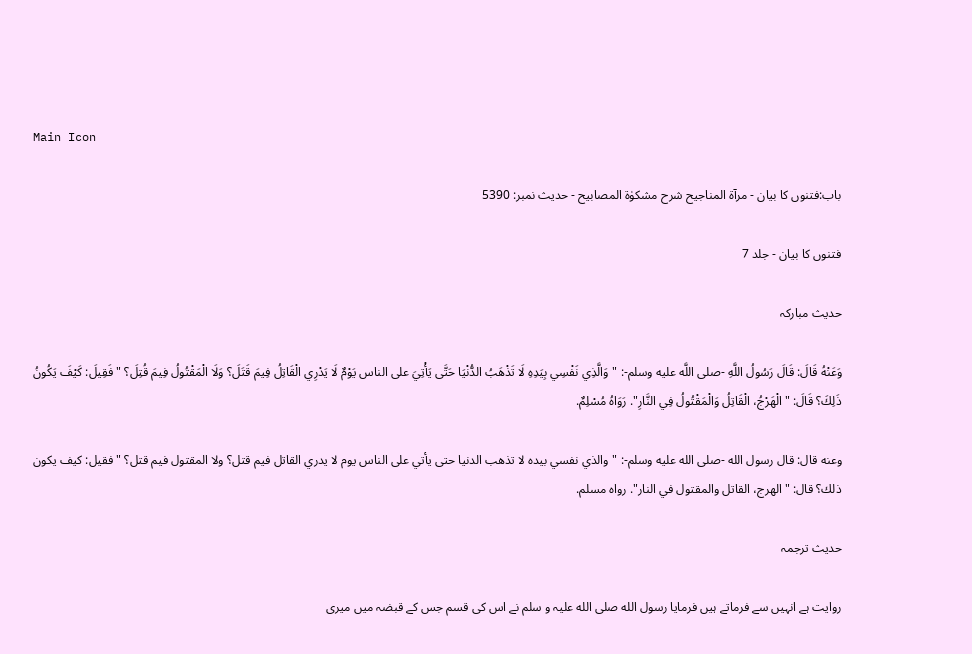Main Icon

باب:فتنوں کا بیان - مرآۃ المناجیح شرح مشکوٰۃ المصابیح - حدیث نمبر: 5390

فتنوں کا بیان - جلد 7

حدیث مبارکہ

وَعَنْهُ قَالَ: قَالَ رَسُولُ اللَّهِ -صلى اللَّه عليه وسلم-: "وَالَّذِي نَفْسِي بِيَدِهِ لَا تَذْهَبُ الدُّنْيَا حَتَّى يَأْتِيَ علی الناس يَوْمٌ لَا يَدْرِي الْقَاتِلُ فِيمَ قَتَلَ؟ وَلَا الْمَقْتُولُ فِيمَ قُتِلَ؟ " فَقِيلَ: كَيْفَ يَكُونُ ذَلِكَ؟ قَالَ: "الْهَرْجُ، الْقَاتِلُ وَالْمَقْتُولُ فِي النَّارِ". رَوَاهُ مُسْلِمٌ.

وعنه قال: قال رسول الله -صلى الله عليه وسلم-: "والذي نفسي بيده لا تذهب الدنيا حتى يأتي علی الناس يوم لا يدري القاتل فيم قتل؟ ولا المقتول فيم قتل؟ " فقيل: كيف يكون ذلك؟ قال: "الهرج، القاتل والمقتول في النار". رواه مسلم.

حدیث ترجمہ

روایت ہے انہیں سے فرماتے ہیں فرمایا رسول الله صلی الله علیہ و سلم نے اس کی قسم جس کے قبضہ میں میری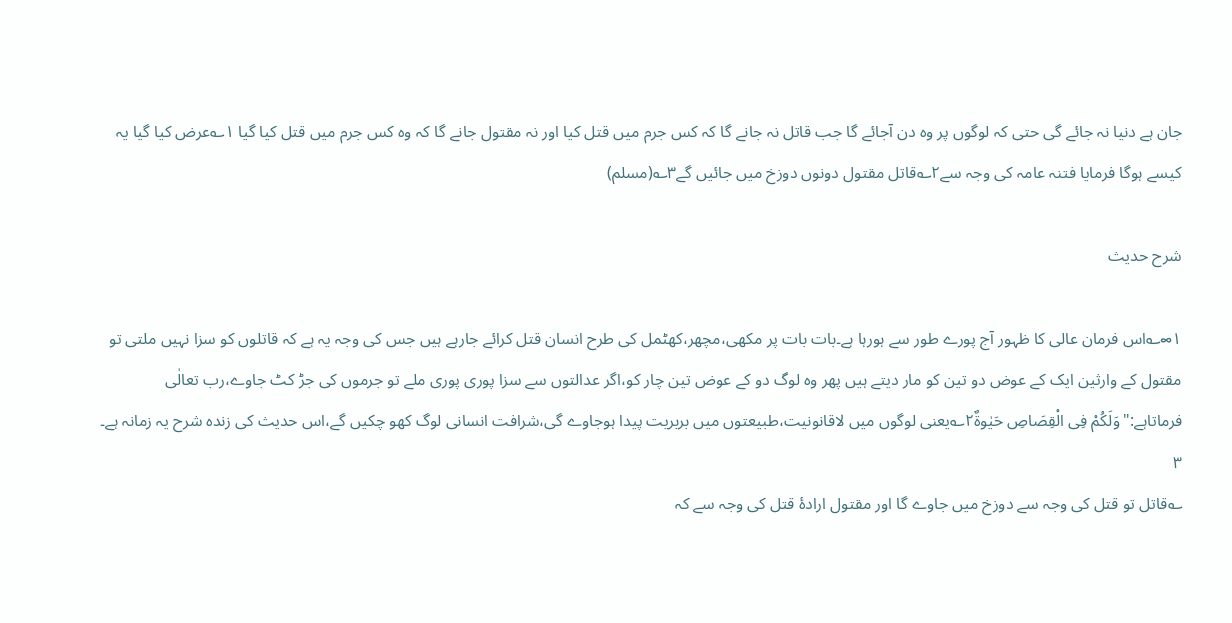جان ہے دنیا نہ جائے گی حتی کہ لوگوں پر وہ دن آجائے گا جب قاتل نہ جانے گا کہ کس جرم میں قتل کیا اور نہ مقتول جانے گا کہ وہ کس جرم میں قتل کیا گیا ۱؎عرض کیا گیا یہ کیسے ہوگا فرمایا فتنہ عامہ کی وجہ سے۲؎قاتل مقتول دونوں دوزخ میں جائیں گے۳؎(مسلم)

شرح حدیث

۱∞؎اس فرمان عالی کا ظہور آج پورے طور سے ہورہا ہے۔بات بات پر مکھی،مچھر،کھٹمل کی طرح انسان قتل کرائے جارہے ہیں جس کی وجہ یہ ہے کہ قاتلوں کو سزا نہیں ملتی تو مقتول کے وارثین ایک کے عوض دو تین کو مار دیتے ہیں پھر وہ لوگ دو کے عوض تین چار کو،اگر عدالتوں سے سزا پوری پوری ملے تو جرموں کی جڑ کٹ جاوے،رب تعالٰی فرماتاہے:"وَلَکُمْ فِی الْقِصَاصِ حَیٰوۃٌ۲؎یعنی لوگوں میں لاقانونیت،طبیعتوں میں بربریت پیدا ہوجاوے گی،شرافت انسانی لوگ کھو چکیں گے،اس حدیث کی زندہ شرح یہ زمانہ ہے۔
۳
؎قاتل تو قتل کی وجہ سے دوزخ میں جاوے گا اور مقتول ارادۂ قتل کی وجہ سے کہ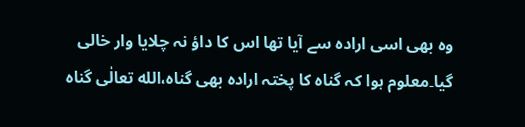وہ بھی اسی ارادہ سے آیا تھا اس کا داؤ نہ چلایا وار خالی گیا۔معلوم ہوا کہ گناہ کا پختہ ارادہ بھی گناہ،الله تعالٰی گناہ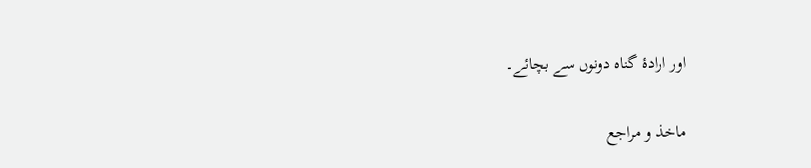اور ارادۂ گناہ دونوں سے بچائے۔

ماخذ و مراجع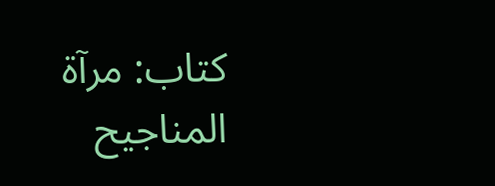کتاب: مرآۃ المناجیح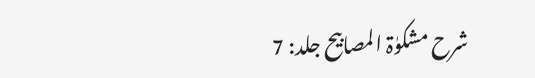شرح مشکوٰۃ المصابیح جلد: 7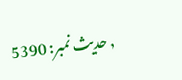, حدیث نمبر: 5390